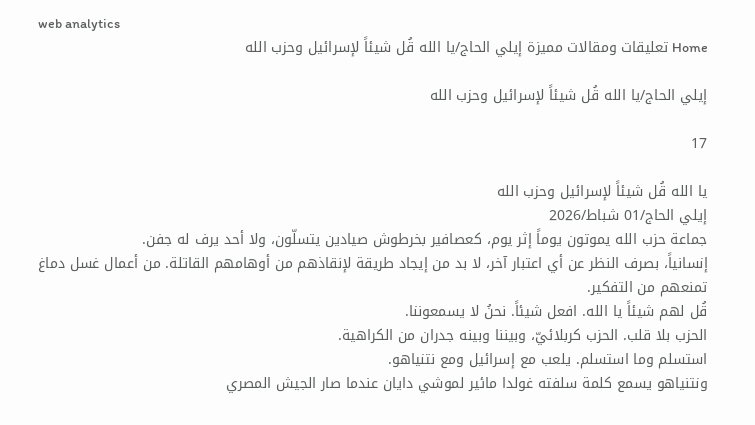web analytics
Home تعليقات ومقالات مميزة إيلي الحاج/يا الله قُل شيئاً لإسرائيل وحزب الله

إيلي الحاج/يا الله قُل شيئاً لإسرائيل وحزب الله

17

يا الله قُل شيئاً لإسرائيل وحزب الله
إيلي الحاج/01 شباط/2026
جماعة حزب الله يموتون يوماً إثر يوم، كعصافير بخرطوش صيادين يتسلّون، ولا أحد يرف له جفن.
إنسانياً، بصرف النظر عن أي اعتبار آخر، لا بد من إيجاد طريقة لإنقاذهم من أوهامهم القاتلة. من أعمال غسل دماغ تمنعهم من التفكير.
قُل لهم شيئاً يا الله. افعل شيئاً. نحنُ لا يسمعوننا.
الحزب بلا قلب. الحزب كربلائيّ، وبيننا وبينه جدران من الكراهية.
استسلم وما استسلم. يلعب مع إسرائيل ومع نتنياهو.
ونتنياهو يسمع كلمة سلفته غولدا مائير لموشي دايان عندما صار الجيش المصري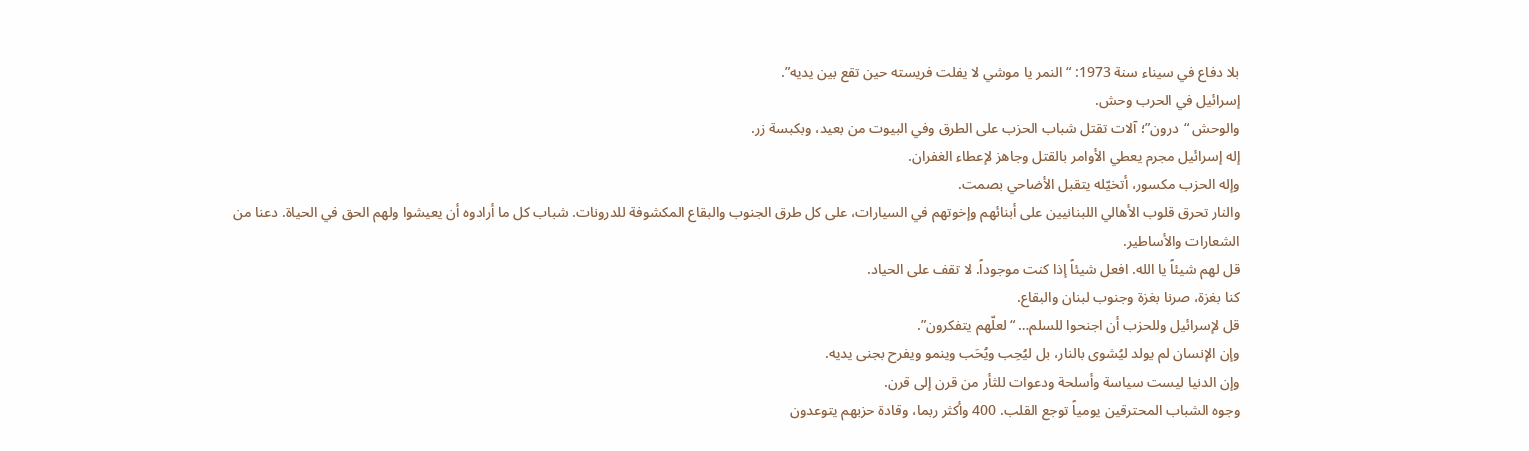بلا دفاع في سيناء سنة 1973: “النمر يا موشي لا يفلت فريسته حين تقع بين يديه”.
إسرائيل في الحرب وحش.
والوحش “درون”؛ آلات تقتل شباب الحزب على الطرق وفي البيوت من بعيد، وبكبسة زر.
إله إسرائيل مجرم يعطي الأوامر بالقتل وجاهز لإعطاء الغفران.
وإله الحزب مكسور، أتخيّله يتقبل الأضاحي بصمت.
والنار تحرق قلوب الأهالي اللبنانيين على أبنائهم وإخوتهم في السيارات، على كل طرق الجنوب والبقاع المكشوفة للدرونات. شباب كل ما أرادوه أن يعيشوا ولهم الحق في الحياة. دعنا من الشعارات والأساطير.
قل لهم شيئاً يا الله. افعل شيئاً إذا كنت موجوداً. لا تقف على الحياد.
كنا بغزة، صرنا بغزة وجنوب لبنان والبقاع.
قل لإسرائيل وللحزب أن اجنحوا للسلم… “لعلّهم يتفكرون”.
وإن الإنسان لم يولد ليُشوى بالنار، بل ليُحِب ويُحَب وينمو ويفرح بجنى يديه.
وإن الدنيا ليست سياسة وأسلحة ودعوات للثأر من قرن إلى قرن.
وجوه الشباب المحترقين يومياً توجع القلب. 400 وأكثر ربما، وقادة حزبهم يتوعدون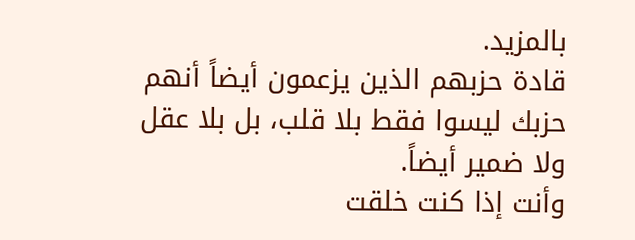بالمزيد.
قادة حزبهم الذين يزعمون أيضاً أنهم حزبك ليسوا فقط بلا قلب، بل بلا عقل ولا ضمير أيضاً.
وأنت إذا كنت خلقت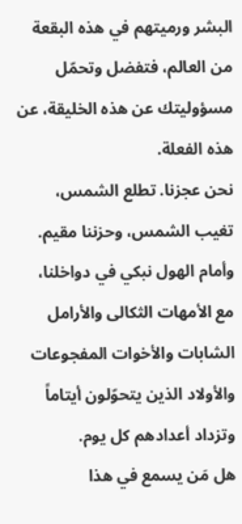البشر ورميتهم في هذه البقعة من العالم، فتفضل وتحمّل مسؤوليتك عن هذه الخليقة، عن هذه الفعلة.
نحن عجزنا. تطلع الشمس، تغيب الشمس، وحزننا مقيم.
وأمام الهول نبكي في دواخلنا، مع الأمهات الثكالى والأرامل الشابات والأخوات المفجوعات والأولاد الذين يتحوّلون أيتاماً وتزداد أعدادهم كل يوم.
هل مَن يسمع في هذا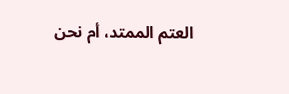العتم الممتد، أم نحن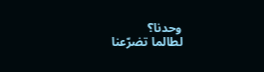وحدنا؟
لطالما تضرّعنا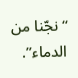“نجّنا من الدماء”.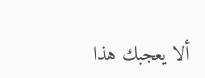ألا يعجبك هذا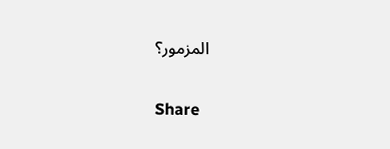المزمور؟

Share